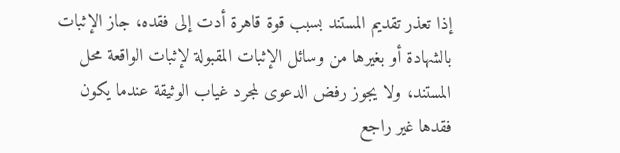إذا تعذر تقديم المستند بسبب قوة قاهرة أدت إلى فقده، جاز الإثبات بالشهادة أو بغيرها من وسائل الإثبات المقبولة لإثبات الواقعة محل المستند، ولا يجوز رفض الدعوى لمجرد غياب الوثيقة عندما يكون فقدها غير راجع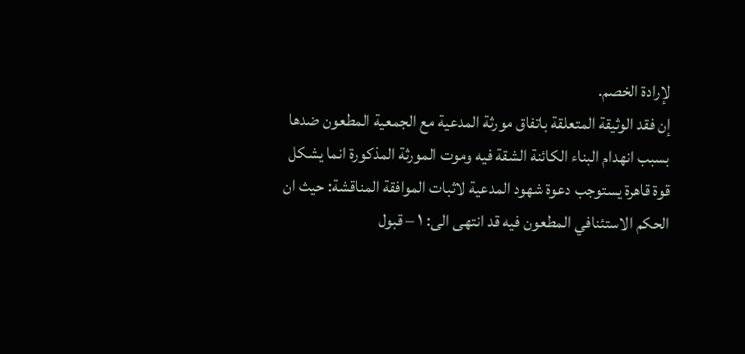لإرادة الخصم.
إن فقد الوثيقة المتعلقة باتفاق مورثة المدعية مع الجمعية المطعون ضدها بسبب انهدام البناء الكائنة الشقة فيه وموت المورثة المذكورة انما يشكل قوة قاهرة يستوجب دعوة شهود المدعية لاثبات الموافقة المناقشة: حيث ان الحكم الاستئنافي المطعون فيه قد انتهى الى: ۱ – قبول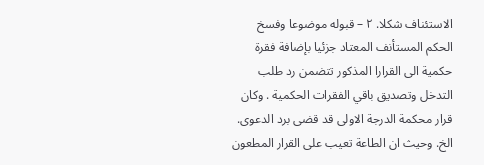الاستئناف شكلا. ۲ – قبوله موضوعا وفسخ الحكم المستأنف المعتاد جزئيا بإضافة فقرة حكمية الى القرارا المذكور تتضمن رد طلب التدخل وتصديق باقي الفقرات الحكمية . وكان قرار محكمة الدرجة الاولى قد قضى برد الدعوى. الخ. وحيث ان الطاعة تعيب على القرار المطعون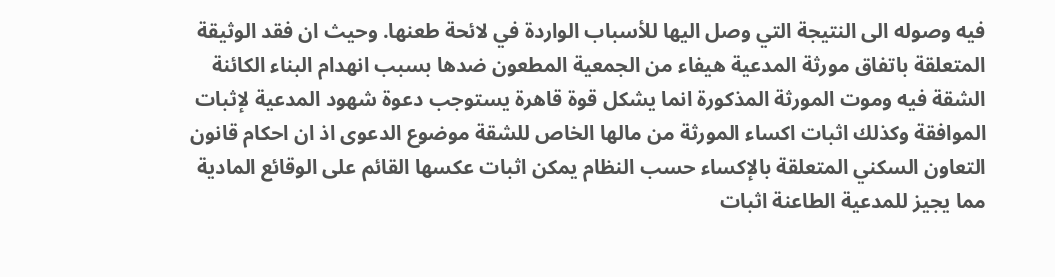فيه وصوله الى النتيجة التي وصل اليها للأسباب الواردة في لائحة طعنها. وحيث ان فقد الوثيقة المتعلقة باتفاق مورثة المدعية هيفاء من الجمعية المطعون ضدها بسبب انهدام البناء الكائنة الشقة فيه وموت المورثة المذكورة انما يشكل قوة قاهرة يستوجب دعوة شهود المدعية لإثبات الموافقة وكذلك اثبات اكساء المورثة من مالها الخاص للشقة موضوع الدعوى اذ ان احكام قانون التعاون السكني المتعلقة بالإكساء حسب النظام يمكن اثبات عكسها القائم على الوقائع المادية مما يجيز للمدعية الطاعنة اثبات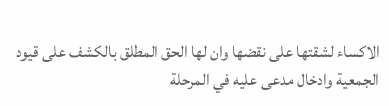الاكساء لشقتها على نقضها وان لها الحق المطلق بالكشف على قيود الجمعية وادخال مدعى عليه في المرحلة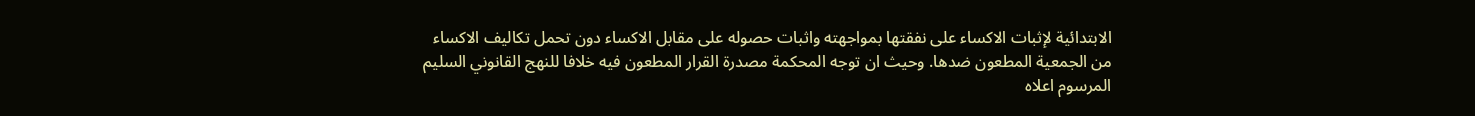الابتدائية لإثبات الاكساء على نفقتها بمواجهته واثبات حصوله على مقابل الاكساء دون تحمل تكاليف الاكساء من الجمعية المطعون ضدها. وحيث ان توجه المحكمة مصدرة القرار المطعون فيه خلافا للنهج القانوني السليم المرسوم اعلاه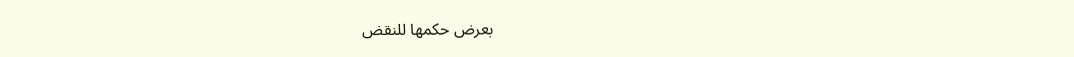بعرض حكمها للنقض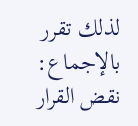لذلك تقرر بالإجماع: نقض القرار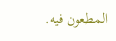المطعون فيه.